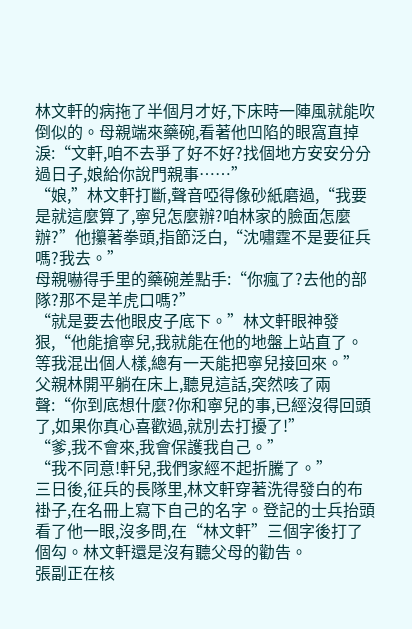林文軒的病拖了半個月才好,下床時一陣風就能吹倒似的。母親端來藥碗,看著他凹陷的眼窩直掉淚:“文軒,咱不去爭了好不好?找個地方安安分分過日子,娘給你說門親事……”
“娘,”林文軒打斷,聲音啞得像砂紙磨過,“我要是就這麼算了,寧兒怎麼辦?咱林家的臉面怎麼辦?”他攥著拳頭,指節泛白,“沈嘯霆不是要征兵嗎?我去。”
母親嚇得手里的藥碗差點手:“你瘋了?去他的部隊?那不是羊虎口嗎?”
“就是要去他眼皮子底下。”林文軒眼神發狠,“他能搶寧兒,我就能在他的地盤上站直了。等我混出個人樣,總有一天能把寧兒接回來。”
父親林開平躺在床上,聽見這話,突然咳了兩聲:“你到底想什麼?你和寧兒的事,已經沒得回頭了,如果你真心喜歡過,就別去打擾了!”
“爹,我不會來,我會保護我自己。”
“我不同意!軒兒,我們家經不起折騰了。”
三日後,征兵的長隊里,林文軒穿著洗得發白的布褂子,在名冊上寫下自己的名字。登記的士兵抬頭看了他一眼,沒多問,在“林文軒”三個字後打了個勾。林文軒還是沒有聽父母的勸告。
張副正在核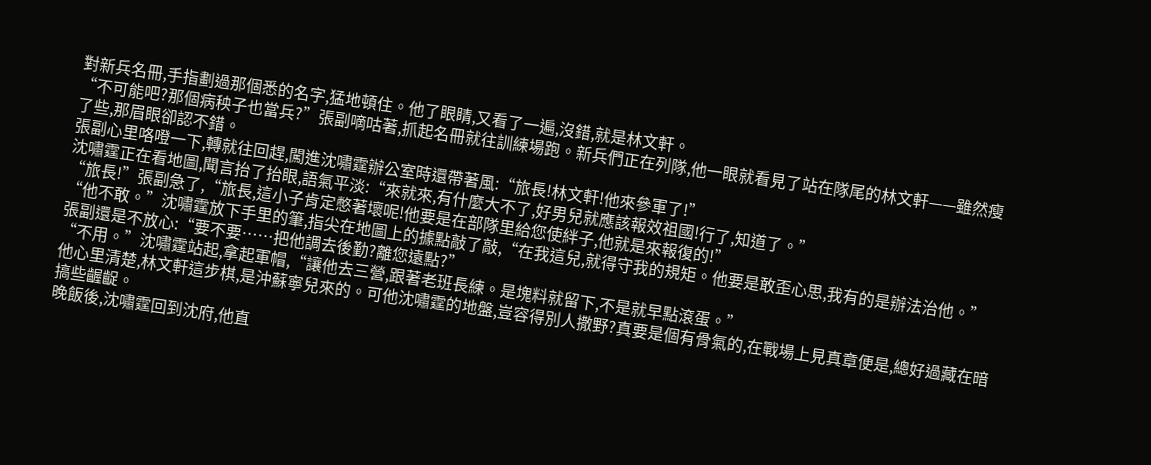對新兵名冊,手指劃過那個悉的名字,猛地頓住。他了眼睛,又看了一遍,沒錯,就是林文軒。
“不可能吧?那個病秧子也當兵?”張副嘀咕著,抓起名冊就往訓練場跑。新兵們正在列隊,他一眼就看見了站在隊尾的林文軒——雖然瘦了些,那眉眼卻認不錯。
張副心里咯噔一下,轉就往回趕,闖進沈嘯霆辦公室時還帶著風:“旅長!林文軒!他來參軍了!”
沈嘯霆正在看地圖,聞言抬了抬眼,語氣平淡:“來就來,有什麼大不了,好男兒就應該報效祖國!行了,知道了。”
“旅長!”張副急了,“旅長,這小子肯定憋著壞呢!他要是在部隊里給您使絆子,他就是來報復的!”
“他不敢。”沈嘯霆放下手里的筆,指尖在地圖上的據點敲了敲,“在我這兒,就得守我的規矩。他要是敢歪心思,我有的是辦法治他。”
張副還是不放心:“要不要……把他調去後勤?離您遠點?”
“不用。”沈嘯霆站起,拿起軍帽,“讓他去三營,跟著老班長練。是塊料就留下,不是就早點滾蛋。”
他心里清楚,林文軒這步棋,是沖蘇寧兒來的。可他沈嘯霆的地盤,豈容得別人撒野?真要是個有骨氣的,在戰場上見真章便是,總好過藏在暗搞些齷齪。
晚飯後,沈嘯霆回到沈府,他直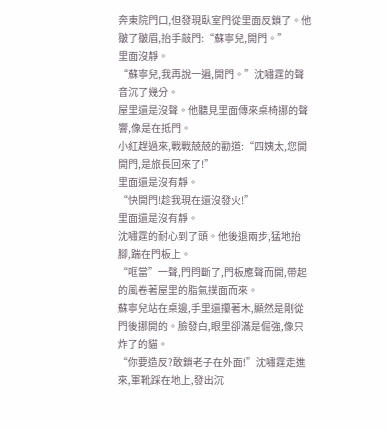奔東院門口,但發現臥室門從里面反鎖了。他皺了皺眉,抬手敲門:“蘇寧兒,開門。”
里面沒靜。
“蘇寧兒,我再說一遍,開門。”沈嘯霆的聲音沉了幾分。
屋里還是沒聲。他聽見里面傳來桌椅挪的聲響,像是在抵門。
小紅趕過來,戰戰兢兢的勸道:“四姨太,您開開門,是旅長回來了!”
里面還是沒有靜。
“快開門!趁我現在還沒發火!”
里面還是沒有靜。
沈嘯霆的耐心到了頭。他後退兩步,猛地抬腳,踹在門板上。
“哐當”一聲,門閂斷了,門板應聲而開,帶起的風卷著屋里的脂氣撲面而來。
蘇寧兒站在桌邊,手里還攥著木,顯然是剛從門後挪開的。臉發白,眼里卻滿是倔強,像只炸了的貓。
“你要造反?敢鎖老子在外面!”沈嘯霆走進來,軍靴踩在地上,發出沉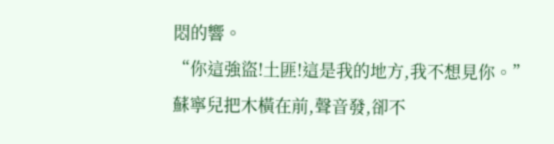悶的響。
“你這強盜!土匪!這是我的地方,我不想見你。”蘇寧兒把木橫在前,聲音發,卻不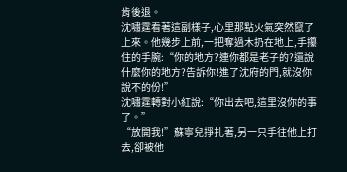肯後退。
沈嘯霆看著這副樣子,心里那點火氣突然竄了上來。他幾步上前,一把奪過木扔在地上,手攥住的手腕:“你的地方?連你都是老子的?還說什麼你的地方?告訴你!進了沈府的門,就沒你說不的份!”
沈嘯霆轉對小紅說:“你出去吧,這里沒你的事了。”
“放開我!”蘇寧兒掙扎著,另一只手往他上打去,卻被他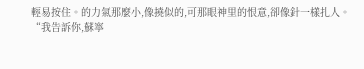輕易按住。的力氣那麼小,像撓似的,可那眼神里的恨意,卻像針一樣扎人。
“我告訴你,蘇寧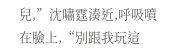兒,”沈嘯霆湊近,呼吸噴在臉上,“別跟我玩這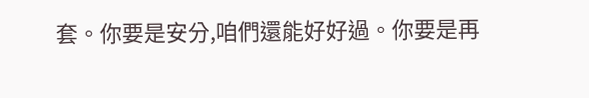套。你要是安分,咱們還能好好過。你要是再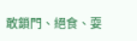敢鎖門、絕食、耍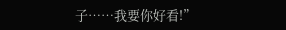子……我要你好看!”